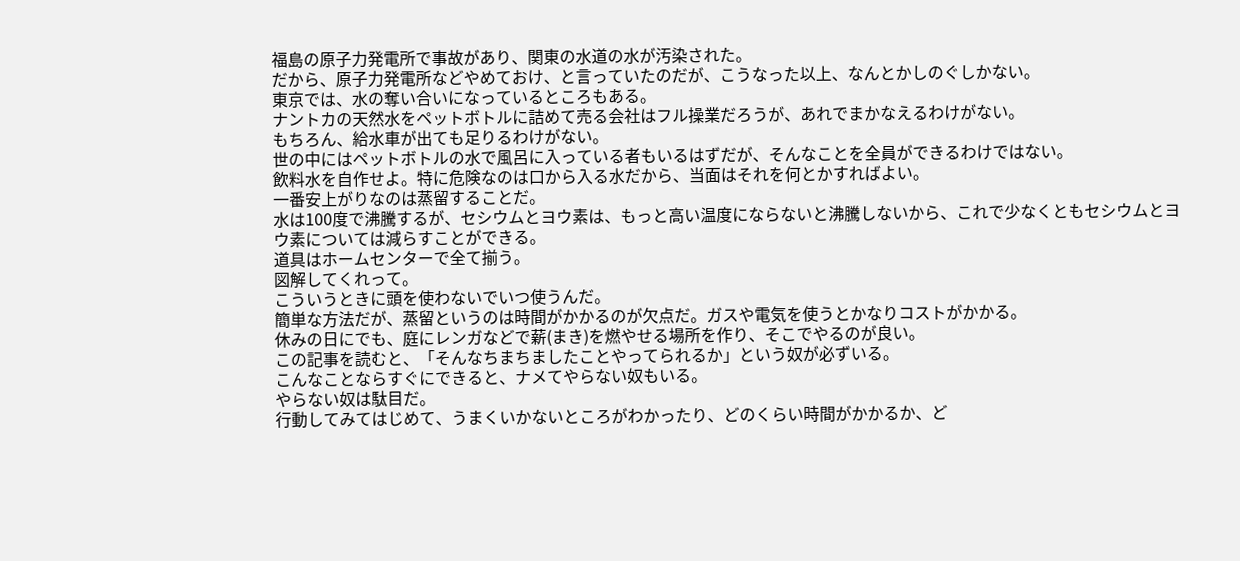福島の原子力発電所で事故があり、関東の水道の水が汚染された。
だから、原子力発電所などやめておけ、と言っていたのだが、こうなった以上、なんとかしのぐしかない。
東京では、水の奪い合いになっているところもある。
ナントカの天然水をペットボトルに詰めて売る会社はフル操業だろうが、あれでまかなえるわけがない。
もちろん、給水車が出ても足りるわけがない。
世の中にはペットボトルの水で風呂に入っている者もいるはずだが、そんなことを全員ができるわけではない。
飲料水を自作せよ。特に危険なのは口から入る水だから、当面はそれを何とかすればよい。
一番安上がりなのは蒸留することだ。
水は100度で沸騰するが、セシウムとヨウ素は、もっと高い温度にならないと沸騰しないから、これで少なくともセシウムとヨウ素については減らすことができる。
道具はホームセンターで全て揃う。
図解してくれって。
こういうときに頭を使わないでいつ使うんだ。
簡単な方法だが、蒸留というのは時間がかかるのが欠点だ。ガスや電気を使うとかなりコストがかかる。
休みの日にでも、庭にレンガなどで薪(まき)を燃やせる場所を作り、そこでやるのが良い。
この記事を読むと、「そんなちまちましたことやってられるか」という奴が必ずいる。
こんなことならすぐにできると、ナメてやらない奴もいる。
やらない奴は駄目だ。
行動してみてはじめて、うまくいかないところがわかったり、どのくらい時間がかかるか、ど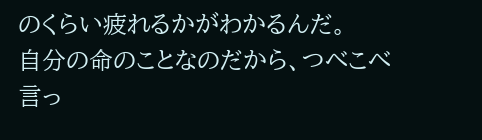のくらい疲れるかがわかるんだ。
自分の命のことなのだから、つべこべ言っ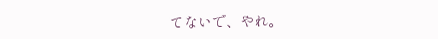てないで、やれ。